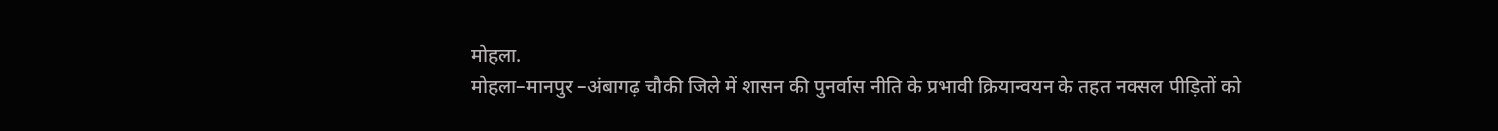मोहला.
मोहला–मानपुर –अंबागढ़ चौकी जिले में शासन की पुनर्वास नीति के प्रभावी क्रियान्वयन के तहत नक्सल पीड़ितों को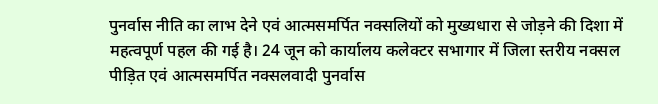पुनर्वास नीति का लाभ देने एवं आत्मसमर्पित नक्सलियों को मुख्यधारा से जोड़ने की दिशा में महत्वपूर्ण पहल की गई है। 24 जून को कार्यालय कलेक्टर सभागार में जिला स्तरीय नक्सल पीड़ित एवं आत्मसमर्पित नक्सलवादी पुनर्वास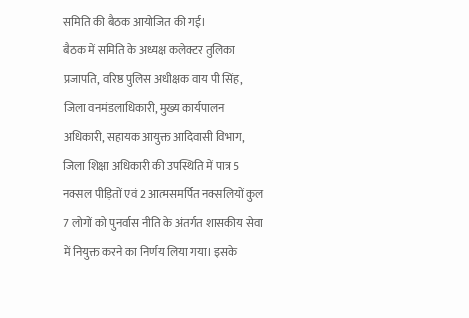समिति की बैठक आयोजित की गई।
बैठक में समिति के अध्यक्ष कलेक्टर तुलिका प्रजापति, वरिष्ठ पुलिस अधीक्षक वाय पी सिंह, जिला वनमंडलाधिकारी, मुख्य कार्यपालन अधिकारी, सहायक आयुक्त आदिवासी विभाग, जिला शिक्षा अधिकारी की उपस्थिति में पात्र 5 नक्सल पीड़ितों एवं 2 आत्मसमर्पित नक्सलियों कुल 7 लोगों को पुनर्वास नीति के अंतर्गत शासकीय सेवा में नियुक्त करने का निर्णय लिया गया। इसके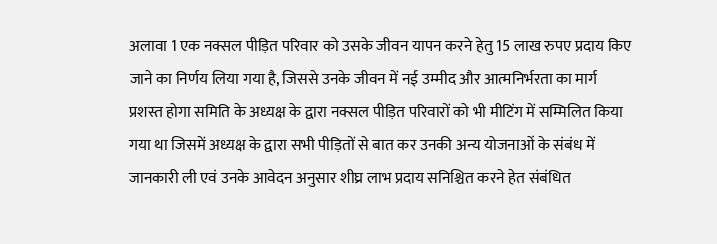अलावा 1 एक नक्सल पीड़ित परिवार को उसके जीवन यापन करने हेतु 15 लाख रुपए प्रदाय किए जाने का निर्णय लिया गया है, जिससे उनके जीवन में नई उम्मीद और आत्मनिर्भरता का मार्ग प्रशस्त होगा समिति के अध्यक्ष के द्वारा नक्सल पीड़ित परिवारों को भी मीटिंग में सम्मिलित किया गया था जिसमें अध्यक्ष के द्वारा सभी पीड़ितों से बात कर उनकी अन्य योजनाओं के संबंध में जानकारी ली एवं उनके आवेदन अनुसार शीघ्र लाभ प्रदाय सनिश्चित करने हेत संबंधित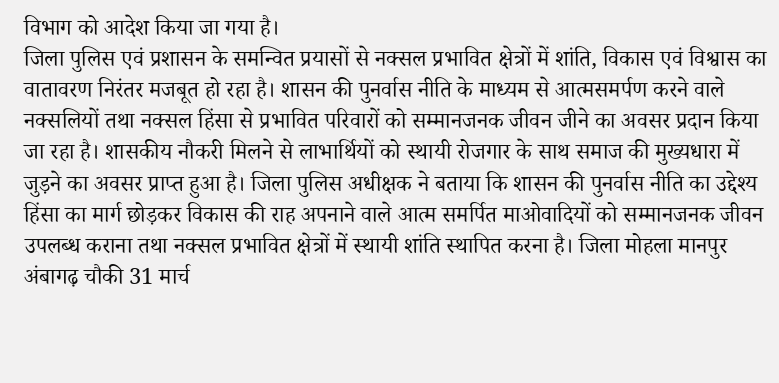विभाग को आदेश किया जा गया है।
जिला पुलिस एवं प्रशासन के समन्वित प्रयासों से नक्सल प्रभावित क्षेत्रों में शांति, विकास एवं विश्वास का वातावरण निरंतर मजबूत हो रहा है। शासन की पुनर्वास नीति के माध्यम से आत्मसमर्पण करने वाले नक्सलियों तथा नक्सल हिंसा से प्रभावित परिवारों को सम्मानजनक जीवन जीने का अवसर प्रदान किया जा रहा है। शासकीय नौकरी मिलने से लाभार्थियों को स्थायी रोजगार के साथ समाज की मुख्यधारा में जुड़ने का अवसर प्राप्त हुआ है। जिला पुलिस अधीक्षक ने बताया कि शासन की पुनर्वास नीति का उद्देश्य हिंसा का मार्ग छोड़कर विकास की राह अपनाने वाले आत्म समर्पित माओवादियों को सम्मानजनक जीवन उपलब्ध कराना तथा नक्सल प्रभावित क्षेत्रों में स्थायी शांति स्थापित करना है। जिला मोहला मानपुर अंबागढ़ चौकी 31 मार्च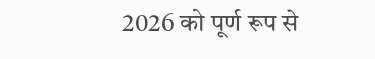2026 को पूर्ण रूप से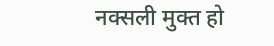नक्सली मुक्त हो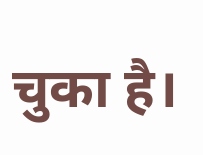चुका है।